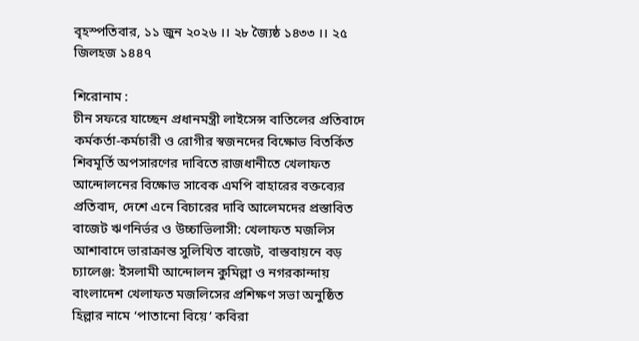বৃহস্পতিবার, ১১ জুন ২০২৬ ।। ২৮ জ্যৈষ্ঠ ১৪৩৩ ।। ২৫ জিলহজ ১৪৪৭

শিরোনাম :
চীন সফরে যাচ্ছেন প্রধানমন্ত্রী লাইসেন্স বাতিলের প্রতিবাদে কর্মকর্তা-কর্মচারী ও রোগীর স্বজনদের বিক্ষোভ বিতর্কিত শিবমূর্তি অপসারণের দাবিতে রাজধানীতে খেলাফত আন্দোলনের বিক্ষোভ সাবেক এমপি বাহারের বক্তব্যের প্রতিবাদ, দেশে এনে বিচারের দাবি আলেমদের প্রস্তাবিত বাজেট ঋণনির্ভর ও উচ্চাভিলাসী: খেলাফত মজলিস আশাবাদে ভারাক্রান্ত সুলিখিত বাজেট, বাস্তবায়নে বড় চ্যালেঞ্জ: ইসলামী আন্দোলন কুমিল্লা ও নগরকান্দায় বাংলাদেশ খেলাফত মজলিসের প্রশিক্ষণ সভা অনুষ্ঠিত হিল্লার নামে ‘পাতানো বিয়ে’ কবিরা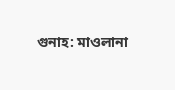গুনাহ: মাওলানা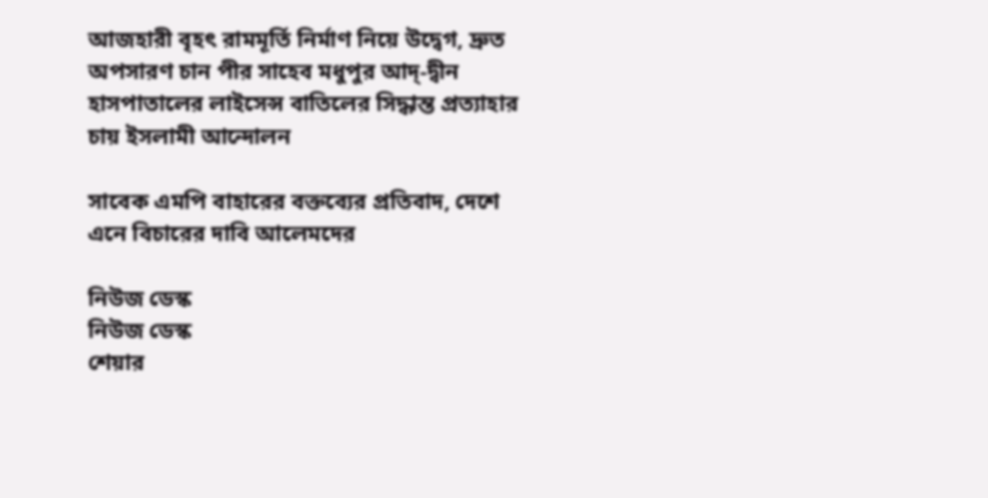আজহারী বৃহৎ রামমূর্তি নির্মাণ নিয়ে উদ্বেগ, দ্রুত অপসারণ চান পীর সাহেব মধুপুর আদ্-দ্বীন হাসপাতালের লাইসেন্স বাতিলের সিদ্ধান্ত প্রত্যাহার চায় ইসলামী আন্দোলন

সাবেক এমপি বাহারের বক্তব্যের প্রতিবাদ, দেশে এনে বিচারের দাবি আলেমদের

নিউজ ডেস্ক
নিউজ ডেস্ক
শেয়ার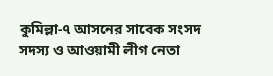কুমিল্লা-৭ আসনের সাবেক সংসদ সদস্য ও আওয়ামী লীগ নেতা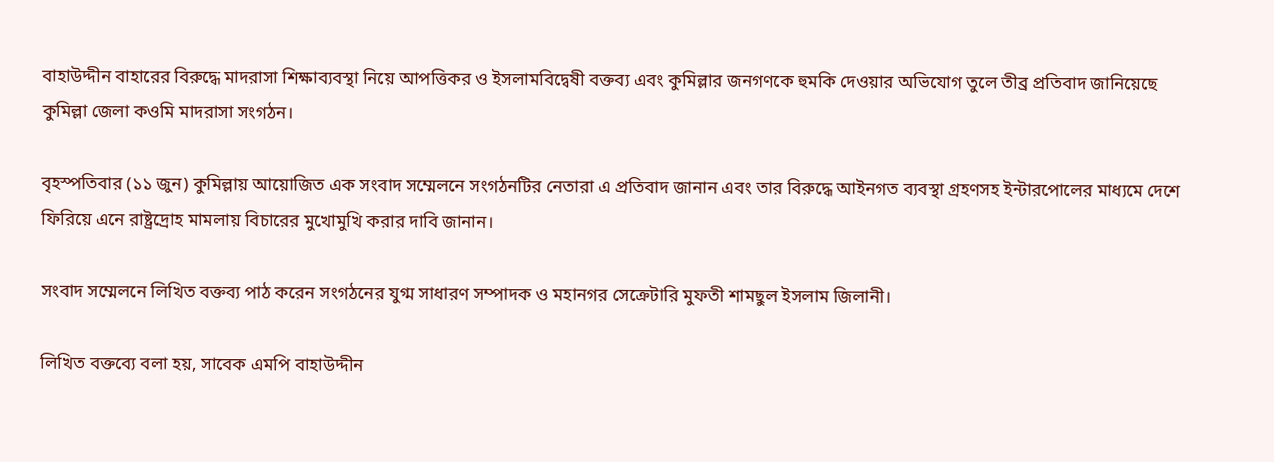বাহাউদ্দীন বাহারের বিরুদ্ধে মাদরাসা শিক্ষাব্যবস্থা নিয়ে আপত্তিকর ও ইসলামবিদ্বেষী বক্তব্য এবং কুমিল্লার জনগণকে হুমকি দেওয়ার অভিযোগ তুলে তীব্র প্রতিবাদ জানিয়েছে কুমিল্লা জেলা কওমি মাদরাসা সংগঠন।

বৃহস্পতিবার (১১ জুন) কুমিল্লায় আয়োজিত এক সংবাদ সম্মেলনে সংগঠনটির নেতারা এ প্রতিবাদ জানান এবং তার বিরুদ্ধে আইনগত ব্যবস্থা গ্রহণসহ ইন্টারপোলের মাধ্যমে দেশে ফিরিয়ে এনে রাষ্ট্রদ্রোহ মামলায় বিচারের মুখোমুখি করার দাবি জানান।

সংবাদ সম্মেলনে লিখিত বক্তব্য পাঠ করেন সংগঠনের যুগ্ম সাধারণ সম্পাদক ও মহানগর সেক্রেটারি মুফতী শামছুল ইসলাম জিলানী।

লিখিত বক্তব্যে বলা হয়, সাবেক এমপি বাহাউদ্দীন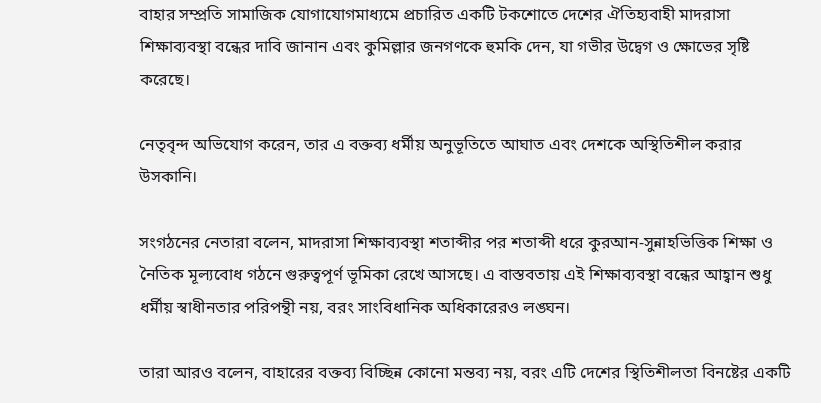বাহার সম্প্রতি সামাজিক যোগাযোগমাধ্যমে প্রচারিত একটি টকশোতে দেশের ঐতিহ্যবাহী মাদরাসা শিক্ষাব্যবস্থা বন্ধের দাবি জানান এবং কুমিল্লার জনগণকে হুমকি দেন, যা গভীর উদ্বেগ ও ক্ষোভের সৃষ্টি করেছে।

নেতৃবৃন্দ অভিযোগ করেন, তার এ বক্তব্য ধর্মীয় অনুভূতিতে আঘাত এবং দেশকে অস্থিতিশীল করার উসকানি।

সংগঠনের নেতারা বলেন, মাদরাসা শিক্ষাব্যবস্থা শতাব্দীর পর শতাব্দী ধরে কুরআন-সুন্নাহভিত্তিক শিক্ষা ও নৈতিক মূল্যবোধ গঠনে গুরুত্বপূর্ণ ভূমিকা রেখে আসছে। এ বাস্তবতায় এই শিক্ষাব্যবস্থা বন্ধের আহ্বান শুধু ধর্মীয় স্বাধীনতার পরিপন্থী নয়, বরং সাংবিধানিক অধিকারেরও লঙ্ঘন।

তারা আরও বলেন, বাহারের বক্তব্য বিচ্ছিন্ন কোনো মন্তব্য নয়, বরং এটি দেশের স্থিতিশীলতা বিনষ্টের একটি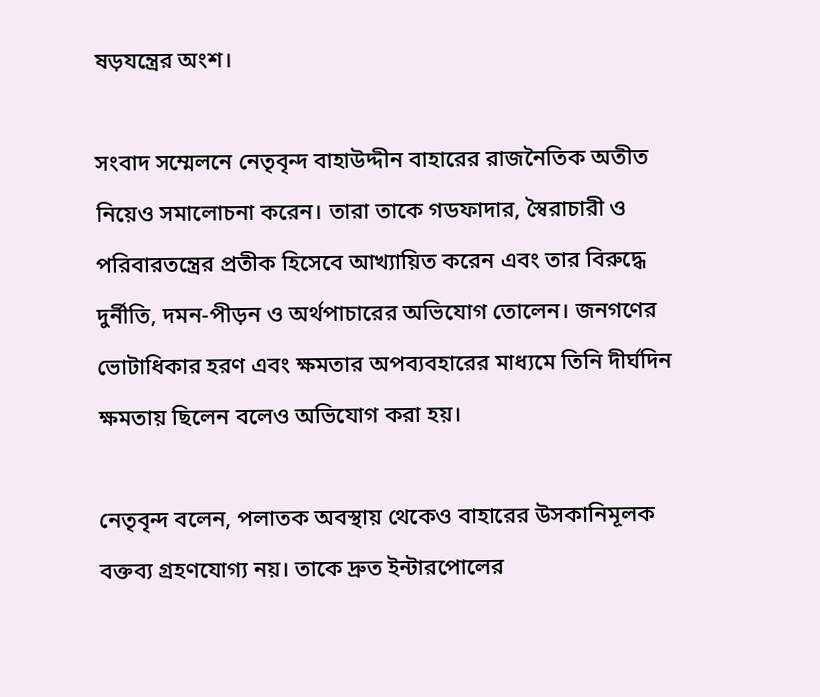ষড়যন্ত্রের অংশ।

সংবাদ সম্মেলনে নেতৃবৃন্দ বাহাউদ্দীন বাহারের রাজনৈতিক অতীত নিয়েও সমালোচনা করেন। তারা তাকে গডফাদার, স্বৈরাচারী ও পরিবারতন্ত্রের প্রতীক হিসেবে আখ্যায়িত করেন এবং তার বিরুদ্ধে দুর্নীতি, দমন-পীড়ন ও অর্থপাচারের অভিযোগ তোলেন। জনগণের ভোটাধিকার হরণ এবং ক্ষমতার অপব্যবহারের মাধ্যমে তিনি দীর্ঘদিন ক্ষমতায় ছিলেন বলেও অভিযোগ করা হয়।

নেতৃবৃন্দ বলেন, পলাতক অবস্থায় থেকেও বাহারের উসকানিমূলক বক্তব্য গ্রহণযোগ্য নয়। তাকে দ্রুত ইন্টারপোলের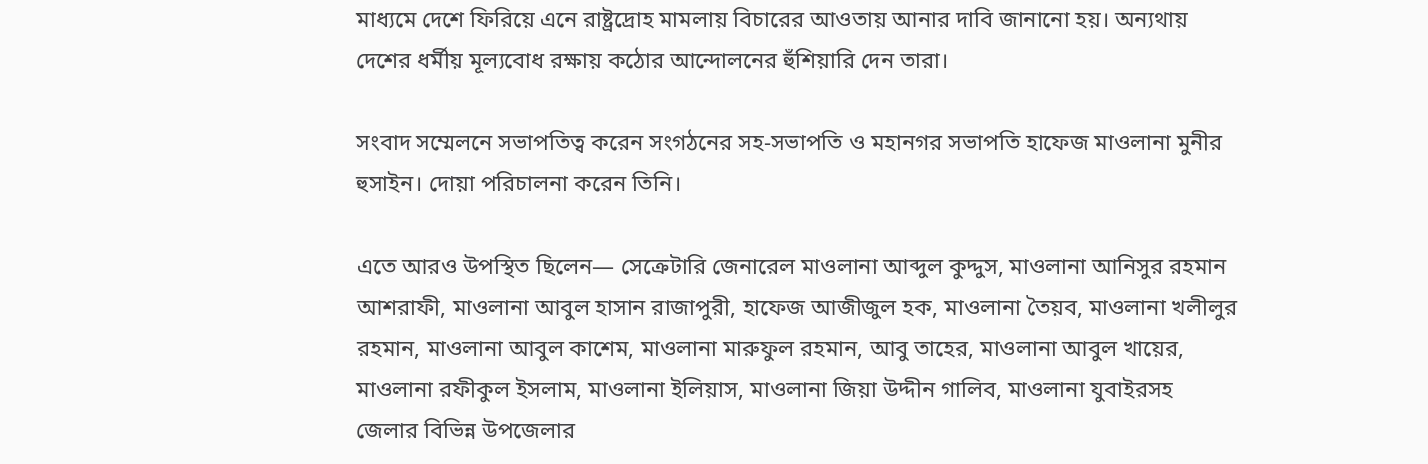মাধ্যমে দেশে ফিরিয়ে এনে রাষ্ট্রদ্রোহ মামলায় বিচারের আওতায় আনার দাবি জানানো হয়। অন্যথায় দেশের ধর্মীয় মূল্যবোধ রক্ষায় কঠোর আন্দোলনের হুঁশিয়ারি দেন তারা।

সংবাদ সম্মেলনে সভাপতিত্ব করেন সংগঠনের সহ-সভাপতি ও মহানগর সভাপতি হাফেজ মাওলানা মুনীর হুসাইন। দোয়া পরিচালনা করেন তিনি।

এতে আরও উপস্থিত ছিলেন— সেক্রেটারি জেনারেল মাওলানা আব্দুল কুদ্দুস, মাওলানা আনিসুর রহমান আশরাফী, মাওলানা আবুল হাসান রাজাপুরী, হাফেজ আজীজুল হক, মাওলানা তৈয়ব, মাওলানা খলীলুর রহমান, মাওলানা আবুল কাশেম, মাওলানা মারুফুল রহমান, আবু তাহের, মাওলানা আবুল খায়ের, মাওলানা রফীকুল ইসলাম, মাওলানা ইলিয়াস, মাওলানা জিয়া উদ্দীন গালিব, মাওলানা যুবাইরসহ জেলার বিভিন্ন উপজেলার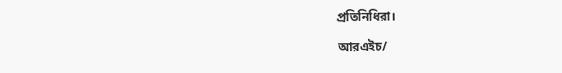প্রতিনিধিরা।

আরএইচ/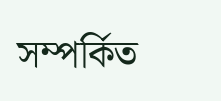সম্পর্কিত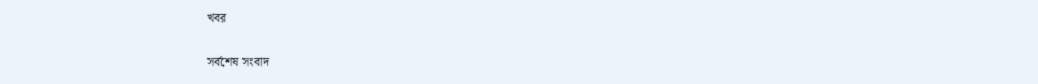খবর

সর্বশেষ সংবাদ